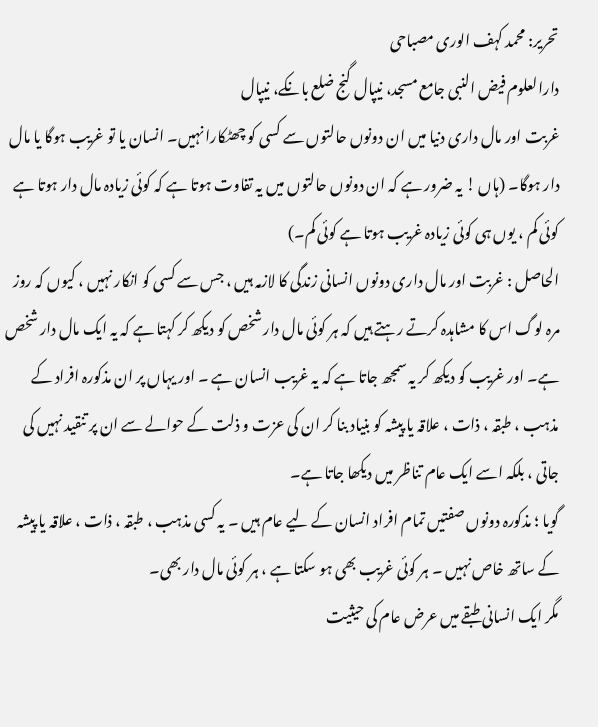تحریر: محمد کہف الوری مصباحی
دارالعلوم فیض النبی جامع مسجد، نیپال گنج ضلع بانکے، نیپال
غربت اور مال داری دنیا میں ان دونوں حالتوں سے کسی کو چھٹکارا نہیں۔ انسان یا تو غریب ہوگا یا مال دار ہوگا۔ (ہاں ! یہ ضرور ہے کہ ان دونوں حالتوں میں یہ تفاوت ہوتا ہے کہ کوئی زیادہ مال دار ہوتا ہے کوئی کم ، یوں ہی کوئی زیادہ غریب ہوتا ہے کوئی کم۔)
الحاصل : غربت اور مال داری دونوں انسانی زندگی کا لازمہ ہیں ، جس سے کسی کو انکار نہیں ، کیوں کہ روز مرہ لوگ اس کا مشاہدہ کرتے رہتے ہیں کہ ہر کوئی مال دار شخص کو دیکھ کر کہتا ہے کہ یہ ایک مال دار شخص ہے۔ اور غریب کو دیکھ کر یہ سمجھ جاتا ہے کہ یہ غریب انسان ہے ۔ اور یہاں پر ان مذکورہ افراد کے مذہب ، طبقہ ، ذات ، علاقہ یا پیشہ کو بنیاد بنا کر ان کی عزت و ذلت کے حوالے سے ان پر تنقید نہیں کی جاتی ، بلکہ اسے ایک عام تناظر میں دیکھا جاتا ہے۔
گویا ؛ مذکورہ دونوں صفتیں تمام افراد انسان کے لیے عام ہیں ۔ یہ کسی مذہب ، طبقہ ، ذات ، علاقہ یا پیشہ کے ساتھ خاص نہیں ۔ ہر کوئی غریب بھی ہو سکتا ہے ، ہر کوئی مال دار بھی۔
مگر ایک انسانی طبقے میں عرض عام کی حیثیت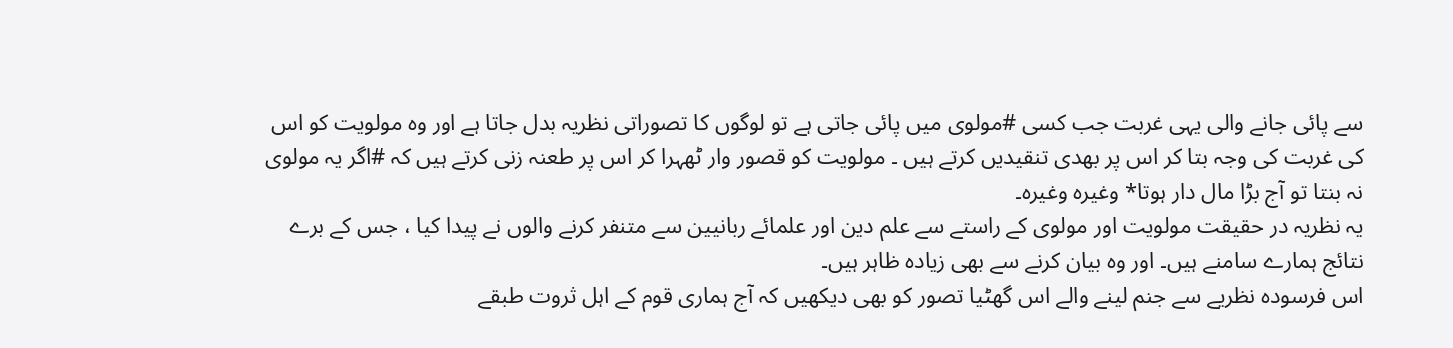سے پائی جانے والی یہی غربت جب کسی #مولوی میں پائی جاتی ہے تو لوگوں کا تصوراتی نظریہ بدل جاتا ہے اور وہ مولویت کو اس کی غربت کی وجہ بتا کر اس پر بھدی تنقیدیں کرتے ہیں ۔ مولویت کو قصور وار ٹھہرا کر اس پر طعنہ زنی کرتے ہیں کہ #اگر یہ مولوی نہ بنتا تو آج بڑا مال دار ہوتا* وغیرہ وغیرہ۔
یہ نظریہ در حقیقت مولویت اور مولوی کے راستے سے علم دین اور علمائے ربانیین سے متنفر کرنے والوں نے پیدا کیا ، جس کے برے نتائج ہمارے سامنے ہیں۔ اور وہ بیان کرنے سے بھی زیادہ ظاہر ہیں۔
اس فرسودہ نظریے سے جنم لینے والے اس گھٹیا تصور کو بھی دیکھیں کہ آج ہماری قوم کے اہل ثروت طبقے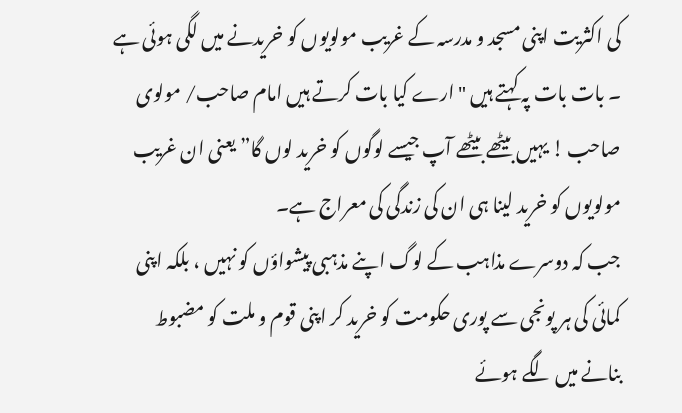کی اکثریت اپنی مسجد و مدرسہ کے غریب مولویوں کو خریدنے میں لگی ہوئی ہے ۔ بات بات پہ کہتے ہیں "ارے کیا بات کرتے ہیں امام صاحب/ مولوی صاحب ! یہیں بیٹھے بیٹھے آپ جیسے لوگوں کو خرید لوں گا” یعنی ان غریب مولویوں کو خرید لینا ہی ان کی زندگی کی معراج ہے۔
جب کہ دوسرے مذاہب کے لوگ اپنے مذہبی پیشواؤں کو نہیں ، بلکہ اپنی کمائی کی ہر پونجی سے پوری حکومت کو خرید کر اپنی قوم و ملت کو مضبوط بنانے میں لگے ہوئے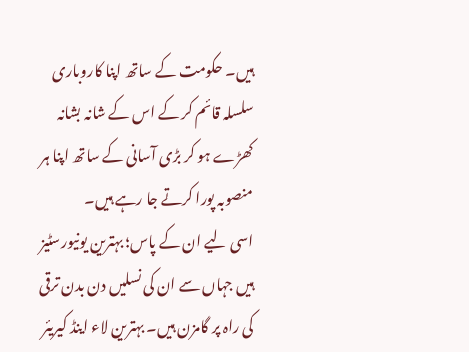ہیں۔ حکومت کے ساتھ اپنا کاروباری سلسلہ قائم کر کے اس کے شانہ بشانہ کھڑے ہو کر بڑی آسانی کے ساتھ اپنا ہر منصوبہ پورا کرتے جا رہے ہیں۔
اسی لیے ان کے پاس؛ بہترین یونیورسٹیز ہیں جہاں سے ان کی نسلیں دن بدن ترقی کی راہ پر گامزن ہیں۔ بہترین لاء اینڈ کیریئر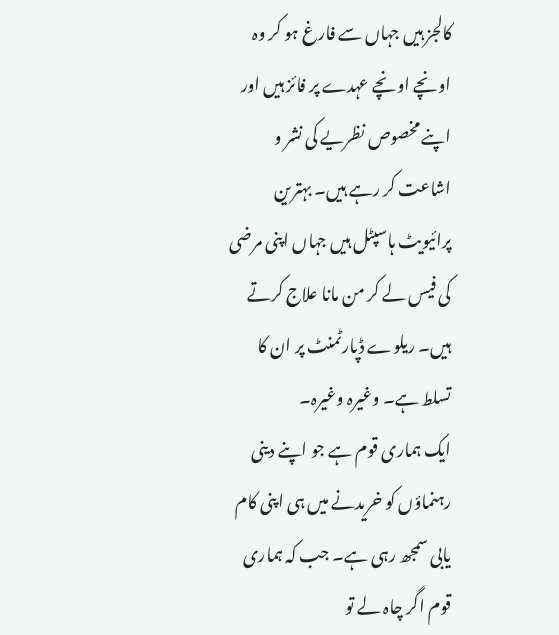کالجز ہیں جہاں سے فارغ ہو کر وہ اونچے اونچے عہدے پر فائز ہیں اور اپنے مخصوص نظریے کی نشر و اشاعت کر رہے ہیں۔ بہترین پرائیویٹ ہاسپٹل ہیں جہاں اپنی مرضی کی فیس لے کر من مانا علاج کرتے ہیں۔ ریلوے ڈپارٹمنٹ پر ان کا تسلط ہے۔ وغیرہ وغیرہ۔
ایک ہماری قوم ہے جو اپنے دینی رہنماؤں کو خریدنے میں ہی اپنی کام یابی سمجھ رہی ہے۔ جب کہ ہماری قوم اگر چاہ لے تو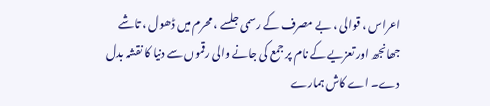اعراس ، قوالی ، بے مصرف کے رسمی جلسے ، محرم میں ڈھول ، تاشے جھانجھ اور تعزیے کے نام پر جمع کی جانے والی رقموں سے دنیا کا نقشہ بدل دے۔ اے کاش ہمارے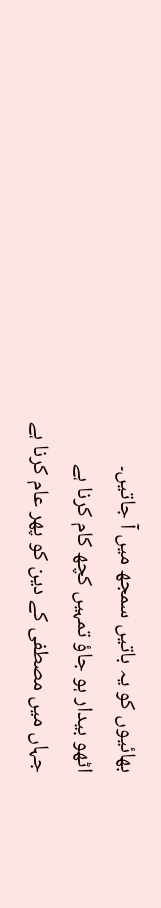بھائیوں کو یہ باتیں سمجھ میں آ جاتیں۔
اٹھو بیدار ہو جاؤ تمہیں کچھ کام کرنا ہے
جہاں میں مصطفی کے دین کو پھر عام کرنا ہے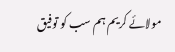مولائے کریم ہم سب کو توفیق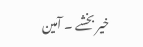خیر بخشے ۔ آمین